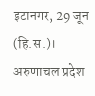इटानगर, 29 जून (हि.स.)। अरुणाचल प्रदेश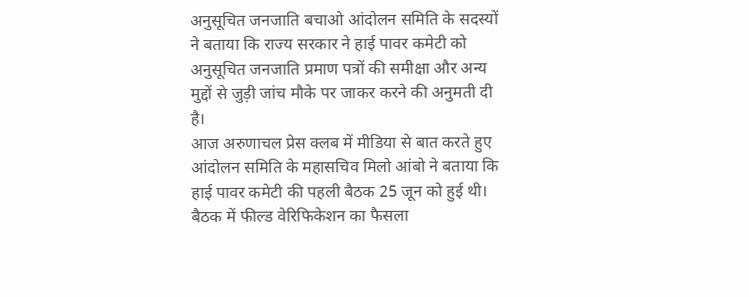अनुसूचित जनजाति बचाओ आंदोलन समिति के सदस्यों ने बताया कि राज्य सरकार ने हाई पावर कमेटी को अनुसूचित जनजाति प्रमाण पत्रों की समीक्षा और अन्य मुद्दों से जुड़ी जांच मौके पर जाकर करने की अनुमती दी है।
आज अरुणाचल प्रेस क्लब में मीडिया से बात करते हुए आंदोलन समिति के महासचिव मिलो आंबो ने बताया कि हाई पावर कमेटी की पहली बैठक 25 जून को हुई थी। बैठक में फील्ड वेरिफिकेशन का फैसला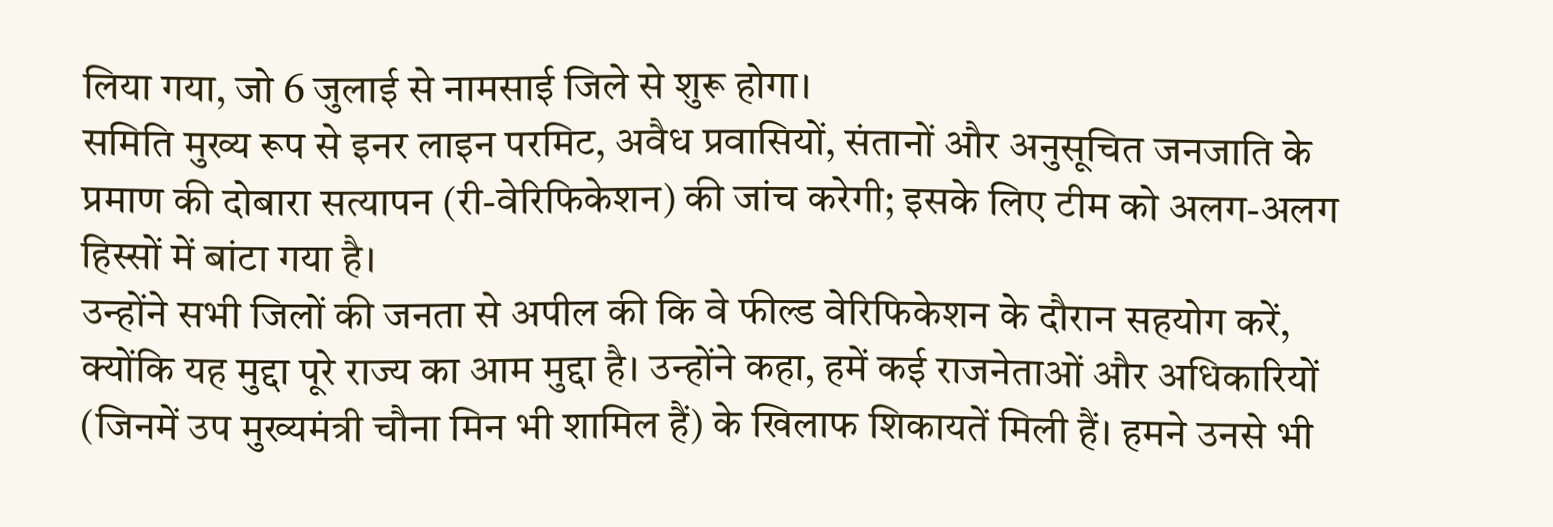लिया गया, जो 6 जुलाई से नामसाई जिले से शुरू होगा।
समिति मुख्य रूप से इनर लाइन परमिट, अवैध प्रवासियों, संतानों और अनुसूचित जनजाति के प्रमाण की दोबारा सत्यापन (री-वेरिफिकेशन) की जांच करेगी; इसके लिए टीम को अलग-अलग हिस्सों में बांटा गया है।
उन्होंने सभी जिलों की जनता से अपील की कि वे फील्ड वेरिफिकेशन के दौरान सहयोग करें, क्योंकि यह मुद्दा पूरे राज्य का आम मुद्दा है। उन्होंने कहा, हमें कई राजनेताओं और अधिकारियों (जिनमें उप मुख्यमंत्री चौना मिन भी शामिल हैं) के खिलाफ शिकायतें मिली हैं। हमने उनसे भी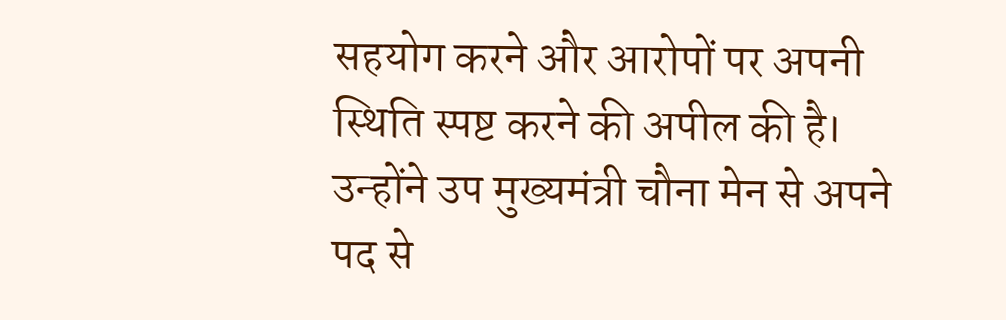सहयोग करने और आरोपों पर अपनी स्थिति स्पष्ट करने की अपील की है।
उन्होंने उप मुख्यमंत्री चौना मेन से अपने पद से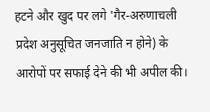हटने और खुद पर लगे 'गैर-अरुणाचली प्रदेश अनुसूचित जनजाति न होने) के आरोपों पर सफाई देने की भी अपील की।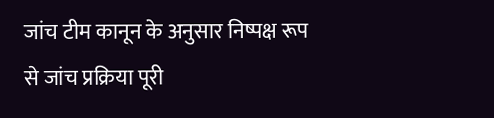जांच टीम कानून के अनुसार निष्पक्ष रूप से जांच प्रक्रिया पूरी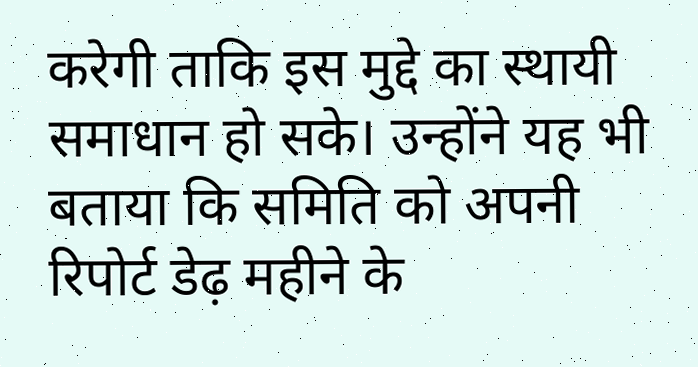करेगी ताकि इस मुद्दे का स्थायी समाधान हो सके। उन्होंने यह भी बताया कि समिति को अपनी रिपोर्ट डेढ़ महीने के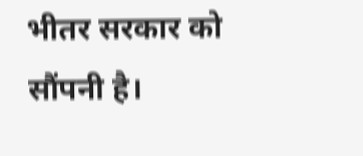भीतर सरकार को सौंपनी है।